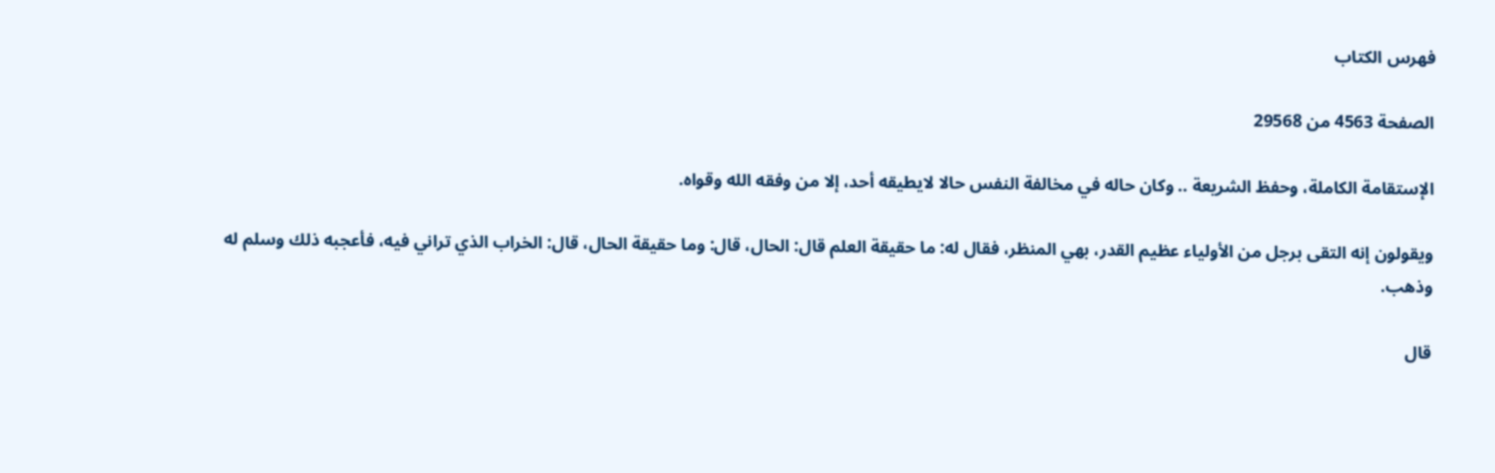فهرس الكتاب

الصفحة 4563 من 29568

الإستقامة الكاملة، وحفظ الشريعة .. وكان حاله في مخالفة النفس حالا لايطيقه أحد، إلا من وفقه الله وقواه.

ويقولون إنه التقى برجل من الأولياء عظيم القدر، بهي المنظر، فقال له: ما حقيقة العلم قال: الحال، قال: وما حقيقة الحال، قال: الخراب الذي تراني فيه، فأعجبه ذلك وسلم له وذهب.

قال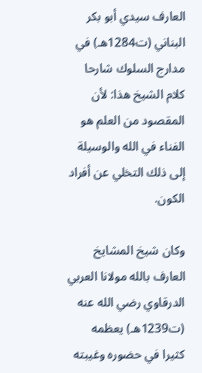العارف سيدي أبو بكر البناني (ت1284هـ) في مدارج السلوك شارحا كلام الشيخ هذا: لأن المقصود من العلم هو الفناء في الله والوسيلة إلى ذلك التخلي عن أفراد الكون.

وكان شيخ المشايخ العارف بالله مولانا العربي الدرقاوي رضي الله عنه (ت1239هـ) يعظمه كثيرا في حضوره وغيبته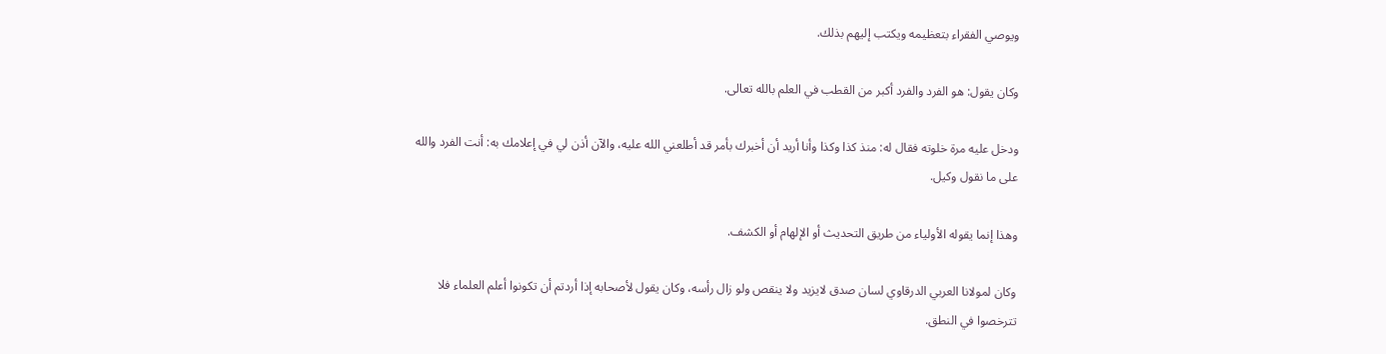ويوصي الفقراء بتعظيمه ويكتب إليهم بذلك.

وكان يقول: هو الفرد والفرد أكبر من القطب في العلم بالله تعالى.

ودخل عليه مرة خلوته فقال له: منذ كذا وكذا وأنا أريد أن أخبرك بأمر قد أطلعني الله عليه، والآن أذن لي في إعلامك به: أنت الفرد والله على ما نقول وكيل.

وهذا إنما يقوله الأولياء من طريق التحديث أو الإلهام أو الكشف.

وكان لمولانا العربي الدرقاوي لسان صدق لايزيد ولا ينقص ولو زال رأسه، وكان يقول لأصحابه إذا أردتم أن تكونوا أعلم العلماء فلا تترخصوا في النطق.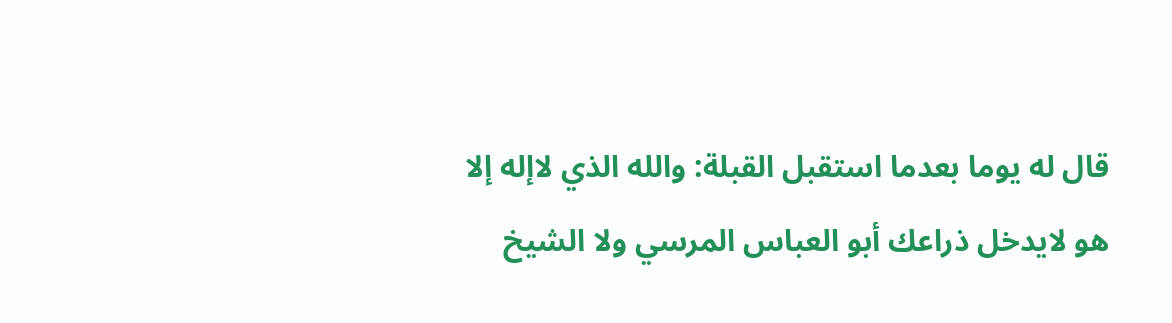قال له يوما بعدما استقبل القبلة: والله الذي لاإله إلا هو لايدخل ذراعك أبو العباس المرسي ولا الشيخ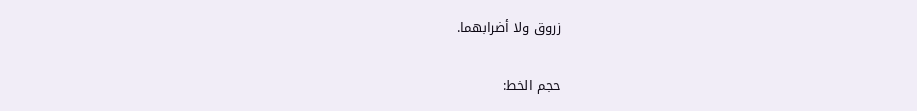زروق ولا أضرابهما.

حجم الخط: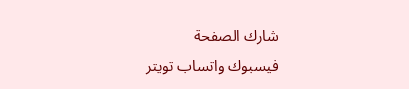شارك الصفحة
فيسبوك واتساب تويتر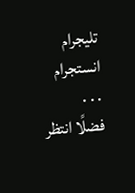تليجرام انستجرام
. . .
فضلًا انتظر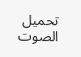تحميل الصوت